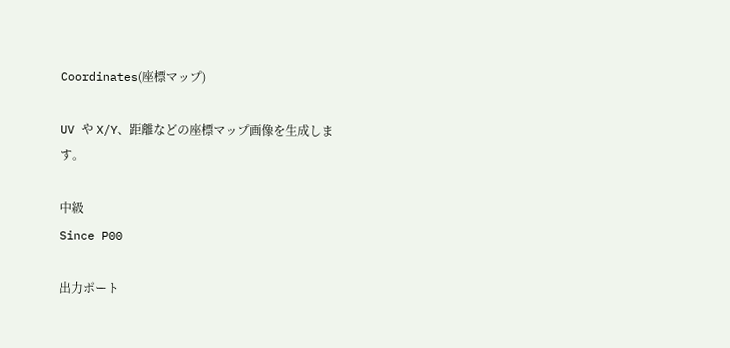Coordinates(座標マップ)

UV や X/Y、距離などの座標マップ画像を生成します。

中級
Since P00

出力ポート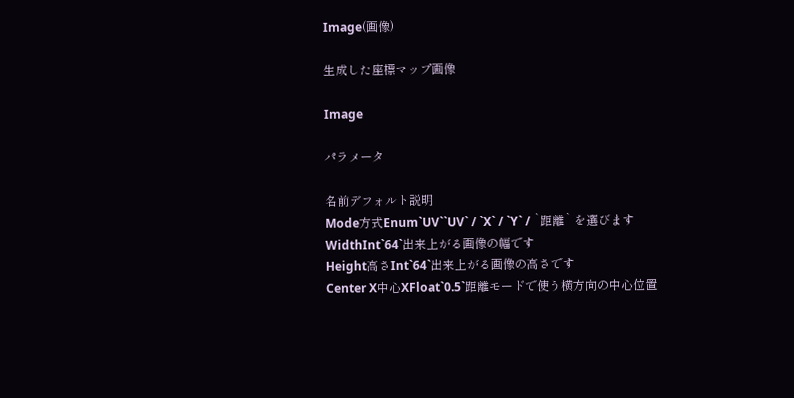Image(画像)

生成した座標マップ画像

Image

パラメータ

名前デフォルト説明
Mode方式Enum`UV``UV` / `X` / `Y` / `距離` を選びます
WidthInt`64`出来上がる画像の幅です
Height高さInt`64`出来上がる画像の高さです
Center X中心XFloat`0.5`距離モードで使う横方向の中心位置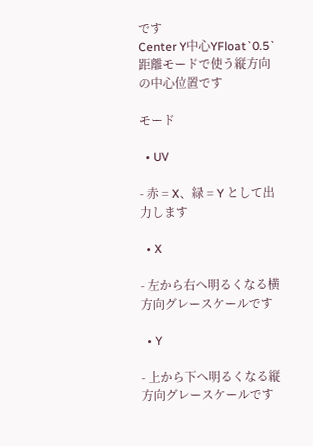です
Center Y中心YFloat`0.5`距離モードで使う縦方向の中心位置です

モード

  • UV

- 赤 = X、緑 = Y として出力します

  • X

- 左から右へ明るくなる横方向グレースケールです

  • Y

- 上から下へ明るくなる縦方向グレースケールです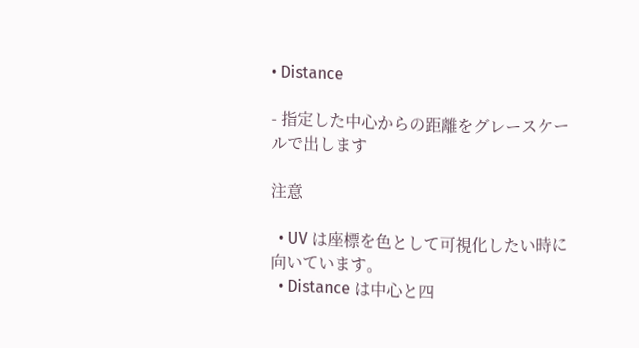• Distance

- 指定した中心からの距離をグレースケールで出します

注意

  • UV は座標を色として可視化したい時に向いています。
  • Distance は中心と四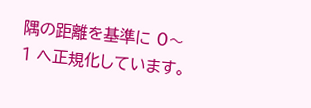隅の距離を基準に 0〜1 へ正規化しています。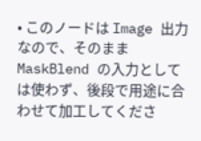• このノードは Image 出力なので、そのまま MaskBlend の入力としては使わず、後段で用途に合わせて加工してくださ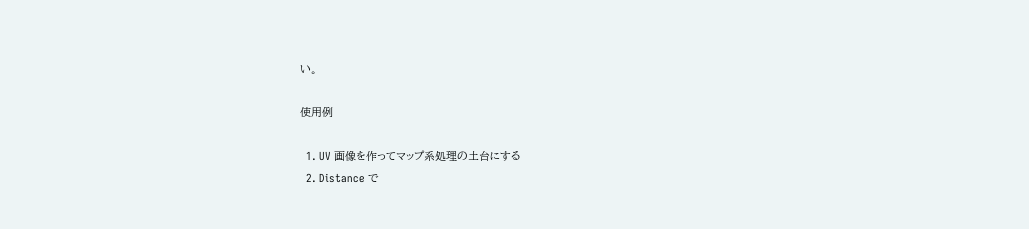い。

使用例

  1. UV 画像を作ってマップ系処理の土台にする
  2. Distance で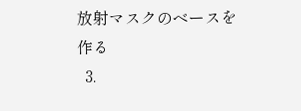放射マスクのベースを作る
  3.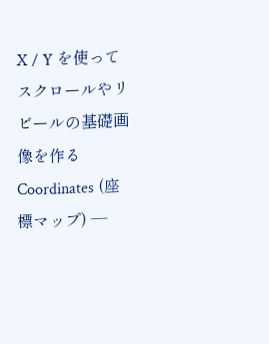X / Y を使ってスクロールやリビールの基礎画像を作る
Coordinates (座標マップ) —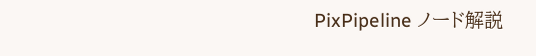PixPipeline ノード解説